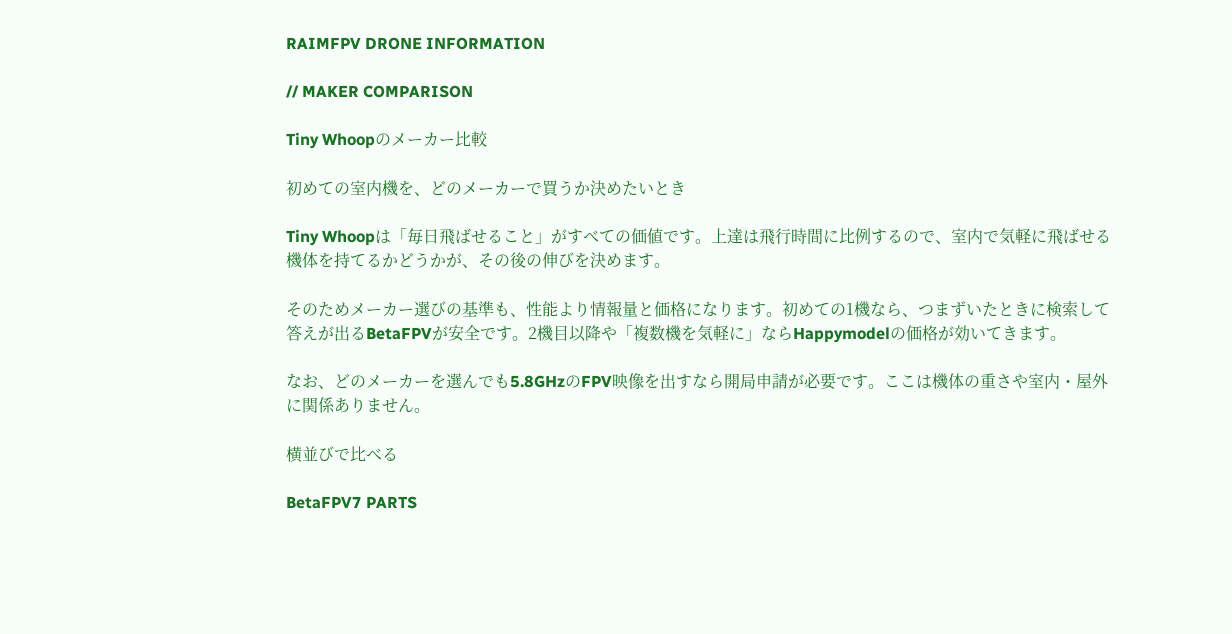RAIMFPV DRONE INFORMATION

// MAKER COMPARISON

Tiny Whoopのメーカー比較

初めての室内機を、どのメーカーで買うか決めたいとき

Tiny Whoopは「毎日飛ばせること」がすべての価値です。上達は飛行時間に比例するので、室内で気軽に飛ばせる機体を持てるかどうかが、その後の伸びを決めます。

そのためメーカー選びの基準も、性能より情報量と価格になります。初めての1機なら、つまずいたときに検索して答えが出るBetaFPVが安全です。2機目以降や「複数機を気軽に」ならHappymodelの価格が効いてきます。

なお、どのメーカーを選んでも5.8GHzのFPV映像を出すなら開局申請が必要です。ここは機体の重さや室内・屋外に関係ありません。

横並びで比べる

BetaFPV7 PARTS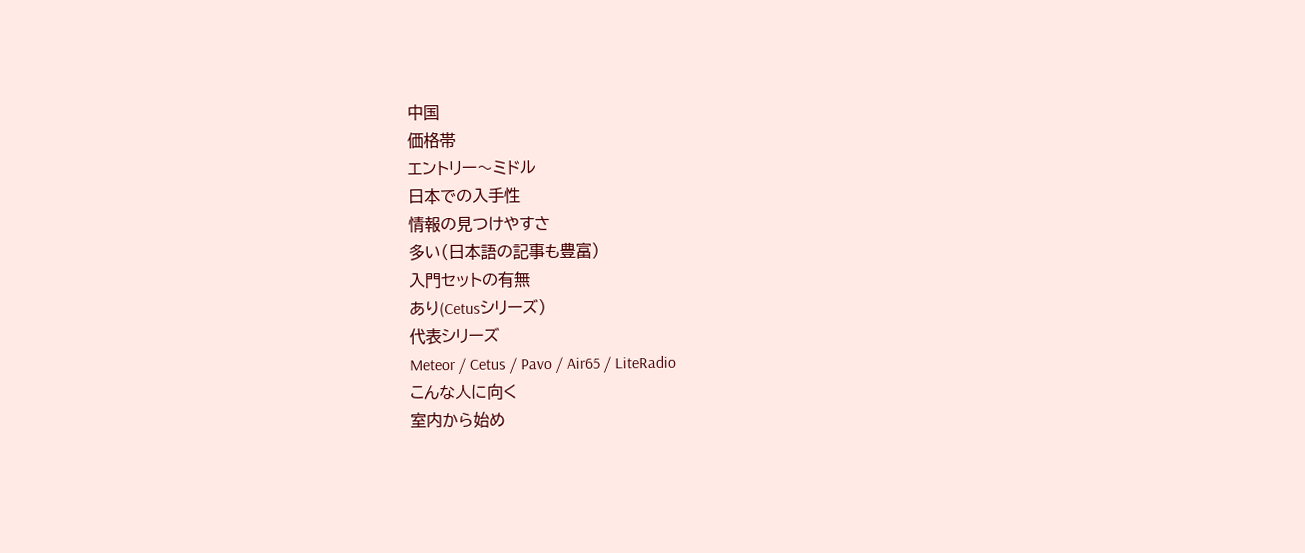中国
価格帯
エントリー〜ミドル
日本での入手性
情報の見つけやすさ
多い(日本語の記事も豊富)
入門セットの有無
あり(Cetusシリーズ)
代表シリーズ
Meteor / Cetus / Pavo / Air65 / LiteRadio
こんな人に向く
室内から始め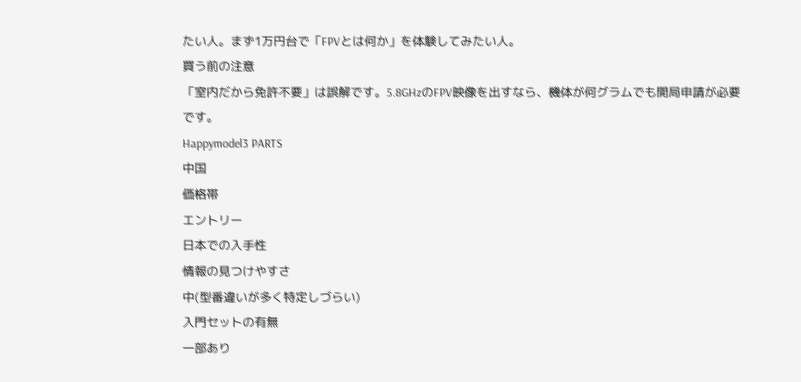たい人。まず1万円台で「FPVとは何か」を体験してみたい人。
買う前の注意
「室内だから免許不要」は誤解です。5.8GHzのFPV映像を出すなら、機体が何グラムでも開局申請が必要です。
Happymodel3 PARTS
中国
価格帯
エントリー
日本での入手性
情報の見つけやすさ
中(型番違いが多く特定しづらい)
入門セットの有無
一部あり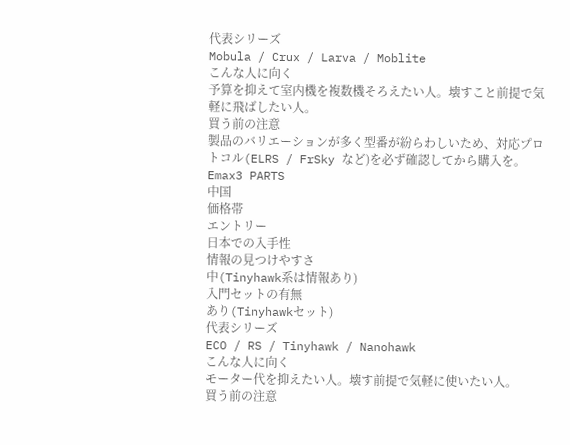代表シリーズ
Mobula / Crux / Larva / Moblite
こんな人に向く
予算を抑えて室内機を複数機そろえたい人。壊すこと前提で気軽に飛ばしたい人。
買う前の注意
製品のバリエーションが多く型番が紛らわしいため、対応プロトコル(ELRS / FrSky など)を必ず確認してから購入を。
Emax3 PARTS
中国
価格帯
エントリー
日本での入手性
情報の見つけやすさ
中(Tinyhawk系は情報あり)
入門セットの有無
あり(Tinyhawkセット)
代表シリーズ
ECO / RS / Tinyhawk / Nanohawk
こんな人に向く
モーター代を抑えたい人。壊す前提で気軽に使いたい人。
買う前の注意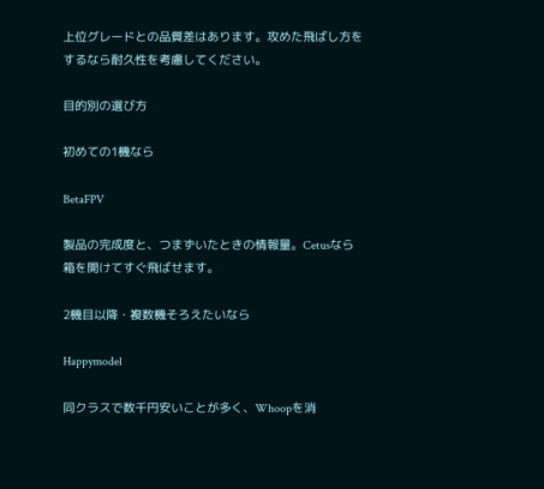上位グレードとの品質差はあります。攻めた飛ばし方をするなら耐久性を考慮してください。

目的別の選び方

初めての1機なら

BetaFPV

製品の完成度と、つまずいたときの情報量。Cetusなら箱を開けてすぐ飛ばせます。

2機目以降・複数機そろえたいなら

Happymodel

同クラスで数千円安いことが多く、Whoopを消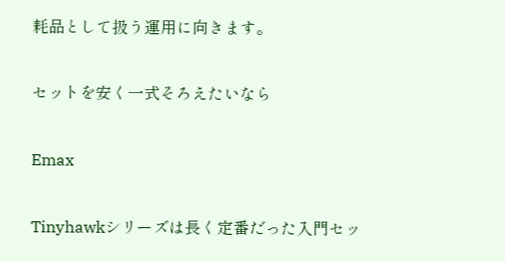耗品として扱う運用に向きます。

セットを安く一式そろえたいなら

Emax

Tinyhawkシリーズは長く定番だった入門セッ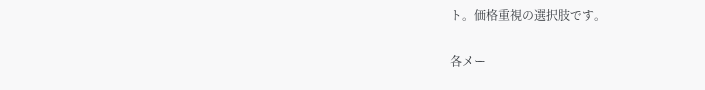ト。価格重視の選択肢です。

各メー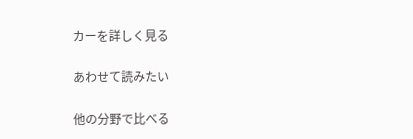カーを詳しく見る

あわせて読みたい

他の分野で比べる